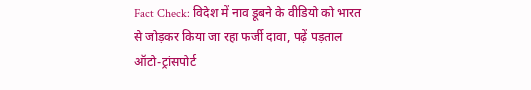Fact Check: विदेश में नाव डूबने के वीडियो को भारत से जोड़कर किया जा रहा फर्जी दावा, पढ़ें पड़ताल
ऑटो-ट्रांसपोर्ट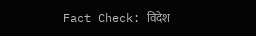Fact Check: विदेश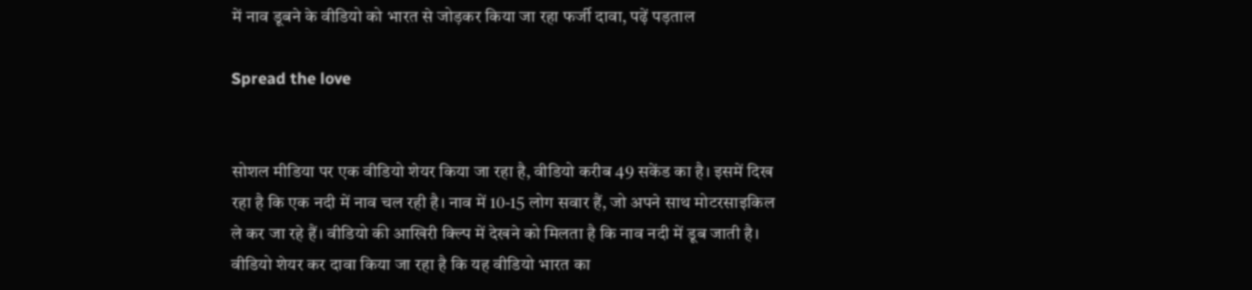में नाव डूबने के वीडियो को भारत से जोड़कर किया जा रहा फर्जी दावा, पढ़ें पड़ताल

Spread the love


सोशल मीडिया पर एक वीडियो शेयर किया जा रहा है, वीडियो करीब 49 सकेंड का है। इसमें दिख रहा है कि एक नदी में नाव चल रही है। नाव में 10-15 लोग सवार हैं, जो अपने साथ मोटरसाइकिल ले कर जा रहे हैं। वीडियो की आखिरी क्ल्पि में देखने को मिलता है कि नाव नदी में डूब जाती है। वीडियो शेयर कर दावा किया जा रहा है कि यह वीडियो भारत का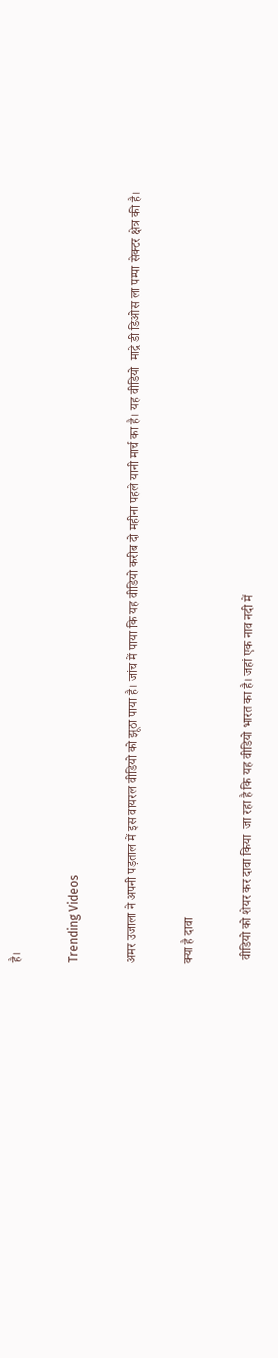है।

Trending Videos

अमर उजाला ने अपनी पड़ताल में इस वायरल वीडियो को झूठा पाया है। जांच में पाया कि यह वीडियो करीब दो महीना पहले यानी मार्च का है। यह वीडियो  माद्रे डी डिओस ला पम्पा सेक्टर क्षेत्र की है।

क्या है दावा

 वीडियो को शेयर कर दावा किया  जा रहा है कि यह वीडियो भारत का है। जहां एक नाव नदी में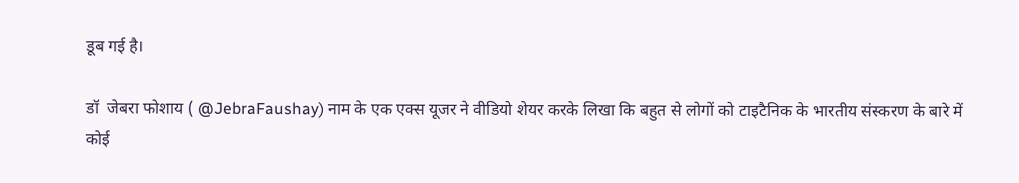डूब गई है।

डॉ  जेबरा फोशाय ( @JebraFaushay) नाम के एक एक्स यूजर ने वीडियो शेयर करके लिखा कि बहुत से लोगों को टाइटैनिक के भारतीय संस्करण के बारे में कोई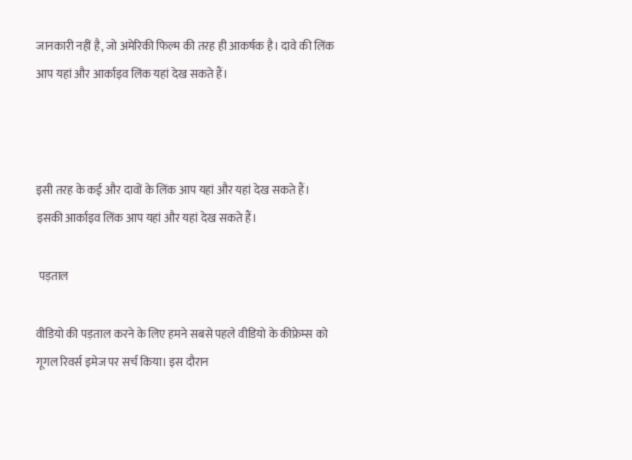जानकारी नहीं है, जो अमेरिकी फिल्म की तरह ही आकर्षक है। दावे की लिंक आप यहां और आर्काइव लिंक यहां देख सकते हैं।



इसी तरह के कई और दावों के लिंक आप यहां और यहां देख सकते हैं। इसकी आर्काइव लिंक आप यहां और यहां देख सकते हैं।

 पड़ताल

वीडियो की पड़ताल करने के लिए हमने सबसे पहले वीडियो के कीफ्रेम्स को गूगल रिवर्स इमेज पर सर्च किया। इस दौरान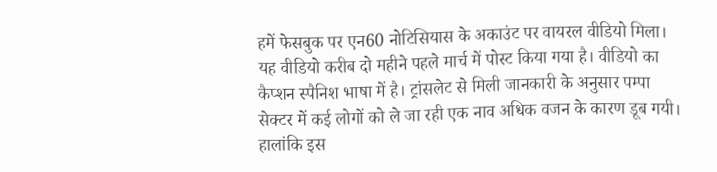हमें फेसबुक पर एन60 नोटिसियास के अकाउंट पर वायरल वीडियो मिला। यह वीडियो करीब दो महीने पहले मार्च में पोस्ट किया गया है। वीडियो का कैप्शन स्पैनिश भाषा में है। ट्रांसलेट से मिली जानकारी के अनुसार पम्पा सेक्टर में कई लोगों को ले जा रही एक नाव अधिक वजन के कारण डूब गयी। हालांकि इस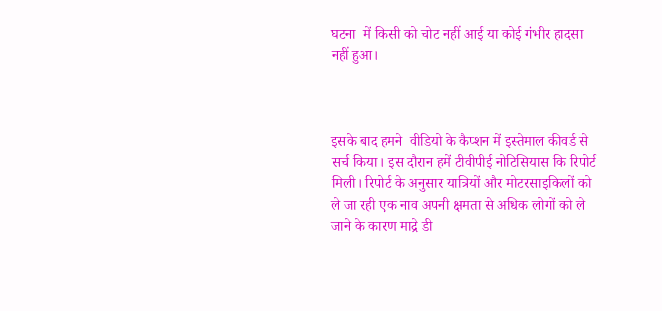घटना  में किसी को चोट नहीं आई या कोई गंभीर हादसा नहीं हुआ।



इसके बाद हमने  वीडियो के कैप्शन में इस्तेमाल कीवर्ड से सर्च किया। इस दौरान हमें टीवीपीई नोटिसियास कि रिपोर्ट मिली। रिपोर्ट के अनुसार यात्रियों और मोटरसाइकिलों को ले जा रही एक नाव अपनी क्षमता से अधिक लोगों को ले जाने के कारण माद्रे डी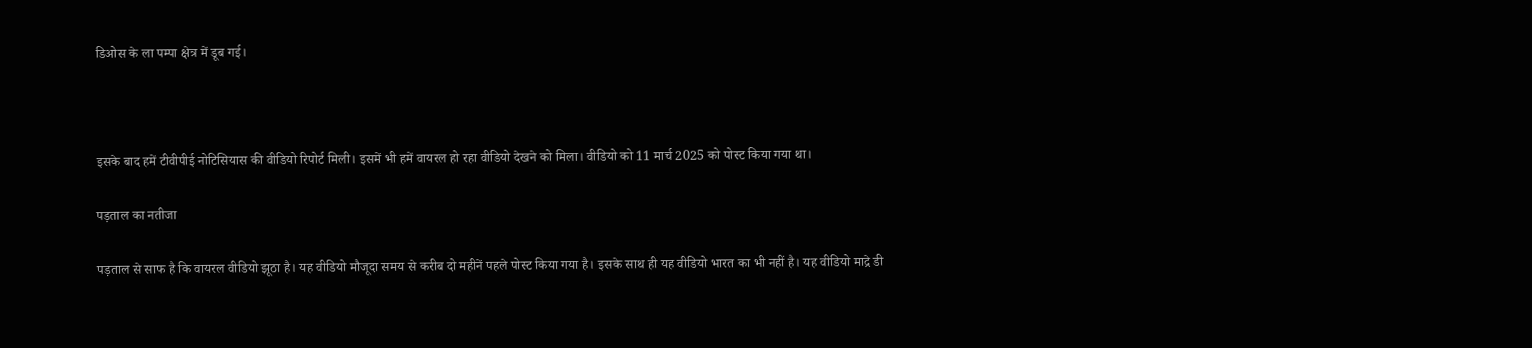डिओस के ला पम्पा क्षेत्र में डूब गई।



इसके बाद हमें टीवीपीई नोटिसियास की वीडियो रिपोर्ट मिली। इसमें भी हमें वायरल हो रहा वीडियो देखने को मिला। वीडियो को 11 मार्च 2025 को पोस्ट किया गया था।

पड़ताल का नतीजा

पड़ताल से साफ है कि वायरल वीडियो झूठा है। यह वीडियो मौजूदा समय से करीब दो महीनें पहले पोस्ट किया गया है। इसके साथ ही यह वीडियो भारत का भी नहीं है। यह वीडियो माद्रे डी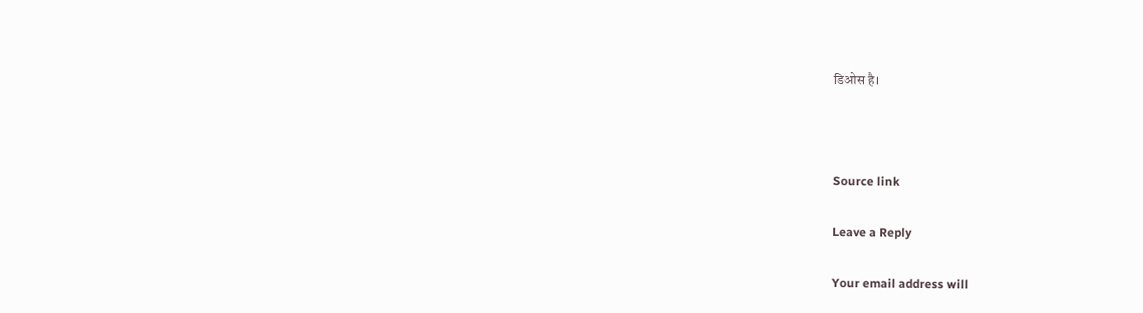डिओस है।



Source link

Leave a Reply

Your email address will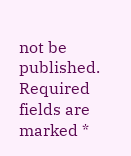not be published. Required fields are marked *